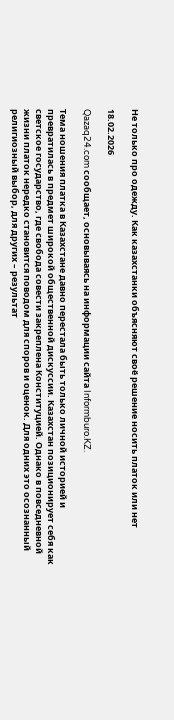Не только про одежду. Как казахстанки объясняют своё решение носить платок или нет

18.02.2026

Qazaq24.com сообщает, основываясь на информации сайта Informburo.KZ.

Тема ношения платка в Казахстане давно перестала быть только личной историей и превратилась в предмет широкой общественной дискуссии. Казахстан позиционирует себя как светское государство, где свобода совести закреплена Конституцией. Однако в повседневной жизни платок нередко становится поводом для споров и оценок. Для одних это осознанный религиозный выбор, для других – результат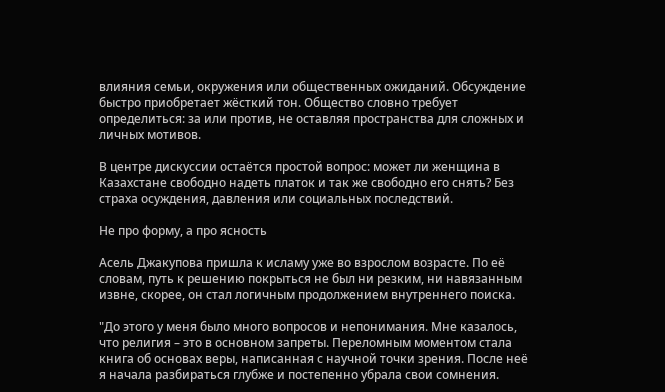влияния семьи, окружения или общественных ожиданий. Обсуждение быстро приобретает жёсткий тон. Общество словно требует определиться: за или против, не оставляя пространства для сложных и личных мотивов.

В центре дискуссии остаётся простой вопрос: может ли женщина в Казахстане свободно надеть платок и так же свободно его снять? Без страха осуждения, давления или социальных последствий.

Не про форму, а про ясность

Асель Джакупова пришла к исламу уже во взрослом возрасте. По её словам, путь к решению покрыться не был ни резким, ни навязанным извне, скорее, он стал логичным продолжением внутреннего поиска.

"До этого у меня было много вопросов и непонимания. Мне казалось, что религия – это в основном запреты. Переломным моментом стала книга об основах веры, написанная с научной точки зрения. После неё я начала разбираться глубже и постепенно убрала свои сомнения.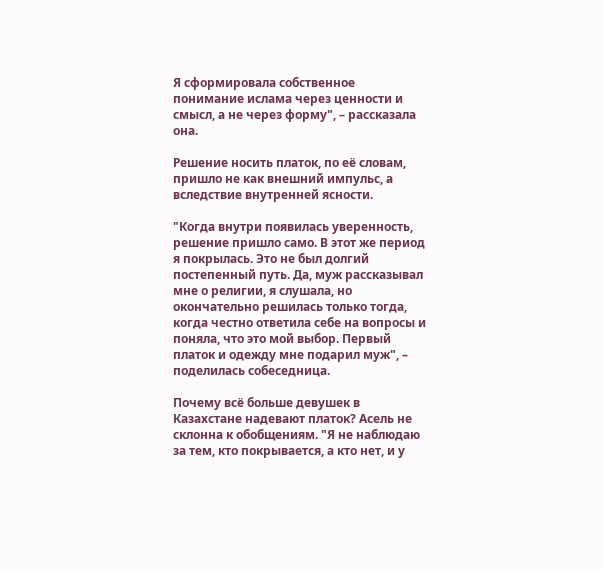Я сформировала собственное понимание ислама через ценности и смысл, а не через форму", – рассказала она.

Решение носить платок, по её словам, пришло не как внешний импульс, а вследствие внутренней ясности.

"Когда внутри появилась уверенность, решение пришло само. В этот же период я покрылась. Это не был долгий постепенный путь. Да, муж рассказывал мне о религии, я слушала, но окончательно решилась только тогда, когда честно ответила себе на вопросы и поняла, что это мой выбор. Первый платок и одежду мне подарил муж", – поделилась собеседница.

Почему всё больше девушек в Казахстане надевают платок? Асель не склонна к обобщениям. "Я не наблюдаю за тем, кто покрывается, а кто нет, и у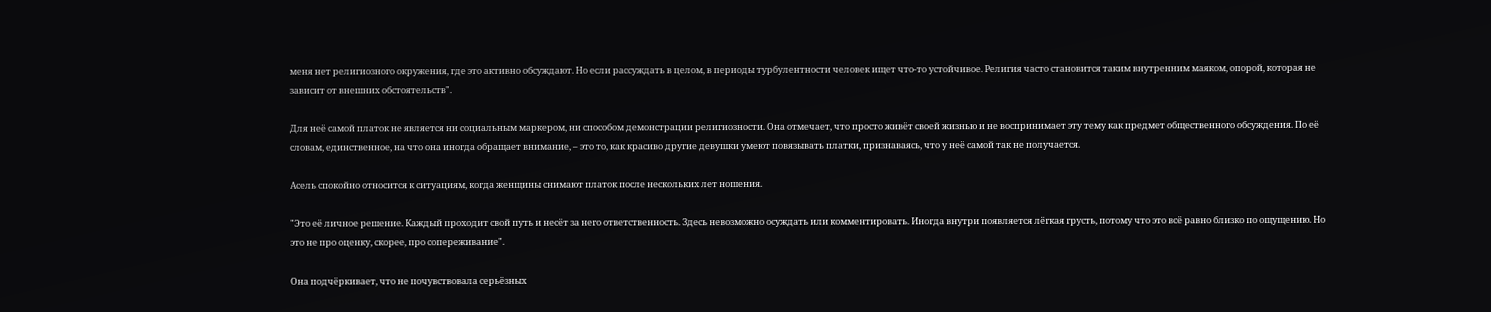меня нет религиозного окружения, где это активно обсуждают. Но если рассуждать в целом, в периоды турбулентности человек ищет что-то устойчивое. Религия часто становится таким внутренним маяком, опорой, которая не зависит от внешних обстоятельств".

Для неё самой платок не является ни социальным маркером, ни способом демонстрации религиозности. Она отмечает, что просто живёт своей жизнью и не воспринимает эту тему как предмет общественного обсуждения. По её словам, единственное, на что она иногда обращает внимание, – это то, как красиво другие девушки умеют повязывать платки, признаваясь, что у неё самой так не получается.

Асель спокойно относится к ситуациям, когда женщины снимают платок после нескольких лет ношения.

"Это её личное решение. Каждый проходит свой путь и несёт за него ответственность. Здесь невозможно осуждать или комментировать. Иногда внутри появляется лёгкая грусть, потому что это всё равно близко по ощущению. Но это не про оценку, скорее, про сопереживание".

Она подчёркивает, что не почувствовала серьёзных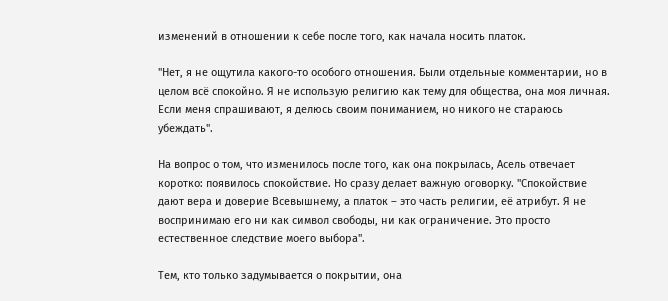изменений в отношении к себе после того, как начала носить платок.

"Нет, я не ощутила какого-то особого отношения. Были отдельные комментарии, но в целом всё спокойно. Я не использую религию как тему для общества, она моя личная. Если меня спрашивают, я делюсь своим пониманием, но никого не стараюсь убеждать".

На вопрос о том, что изменилось после того, как она покрылась, Асель отвечает коротко: появилось спокойствие. Но сразу делает важную оговорку. "Спокойствие дают вера и доверие Всевышнему, а платок – это часть религии, её атрибут. Я не воспринимаю его ни как символ свободы, ни как ограничение. Это просто естественное следствие моего выбора".

Тем, кто только задумывается о покрытии, она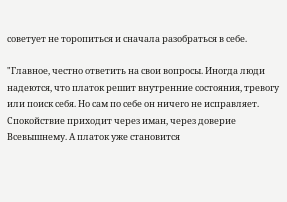советует не торопиться и сначала разобраться в себе.

"Главное, честно ответить на свои вопросы. Иногда люди надеются, что платок решит внутренние состояния, тревогу или поиск себя. Но сам по себе он ничего не исправляет. Спокойствие приходит через иман, через доверие Всевышнему. А платок уже становится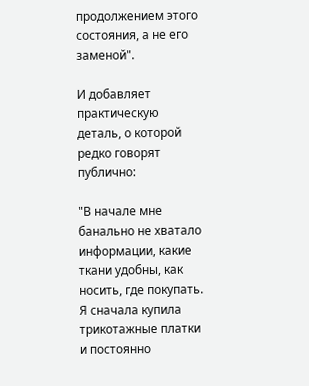продолжением этого состояния, а не его заменой".

И добавляет практическую деталь, о которой редко говорят публично:

"В начале мне банально не хватало информации, какие ткани удобны, как носить, где покупать. Я сначала купила трикотажные платки и постоянно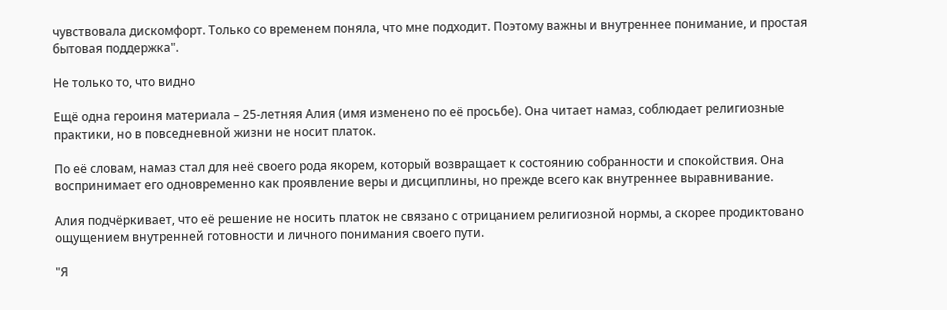чувствовала дискомфорт. Только со временем поняла, что мне подходит. Поэтому важны и внутреннее понимание, и простая бытовая поддержка".

Не только то, что видно

Ещё одна героиня материала – 25-летняя Алия (имя изменено по её просьбе). Она читает намаз, соблюдает религиозные практики, но в повседневной жизни не носит платок.

По её словам, намаз стал для неё своего рода якорем, который возвращает к состоянию собранности и спокойствия. Она воспринимает его одновременно как проявление веры и дисциплины, но прежде всего как внутреннее выравнивание.

Алия подчёркивает, что её решение не носить платок не связано с отрицанием религиозной нормы, а скорее продиктовано ощущением внутренней готовности и личного понимания своего пути.

"Я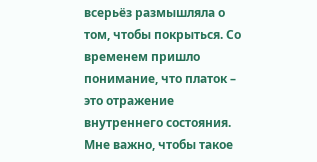всерьёз размышляла о том, чтобы покрыться. Со временем пришло понимание, что платок – это отражение внутреннего состояния. Мне важно, чтобы такое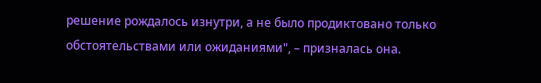решение рождалось изнутри, а не было продиктовано только обстоятельствами или ожиданиями", – призналась она.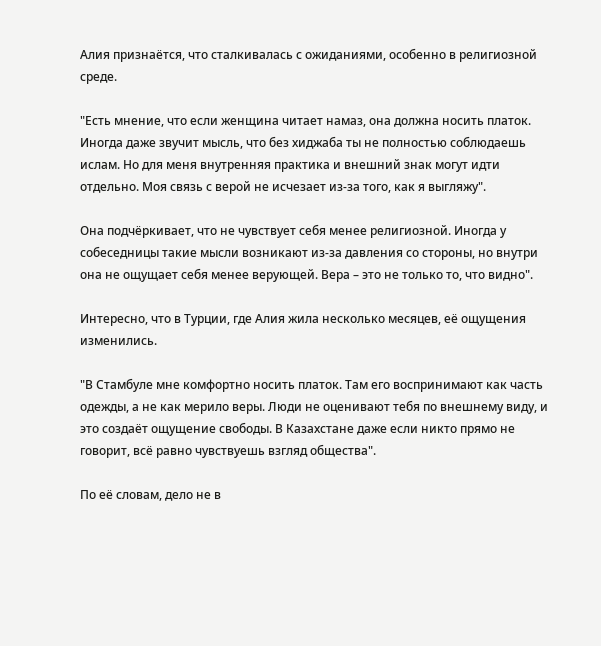Алия признаётся, что сталкивалась с ожиданиями, особенно в религиозной среде.

"Есть мнение, что если женщина читает намаз, она должна носить платок. Иногда даже звучит мысль, что без хиджаба ты не полностью соблюдаешь ислам. Но для меня внутренняя практика и внешний знак могут идти отдельно. Моя связь с верой не исчезает из-за того, как я выгляжу".

Она подчёркивает, что не чувствует себя менее религиозной. Иногда у собеседницы такие мысли возникают из-за давления со стороны, но внутри она не ощущает себя менее верующей. Вера – это не только то, что видно".

Интересно, что в Турции, где Алия жила несколько месяцев, её ощущения изменились.

"В Стамбуле мне комфортно носить платок. Там его воспринимают как часть одежды, а не как мерило веры. Люди не оценивают тебя по внешнему виду, и это создаёт ощущение свободы. В Казахстане даже если никто прямо не говорит, всё равно чувствуешь взгляд общества".

По её словам, дело не в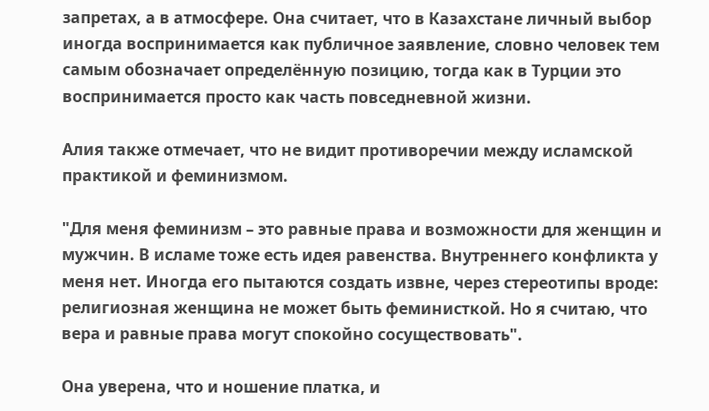запретах, а в атмосфере. Она считает, что в Казахстане личный выбор иногда воспринимается как публичное заявление, словно человек тем самым обозначает определённую позицию, тогда как в Турции это воспринимается просто как часть повседневной жизни.

Алия также отмечает, что не видит противоречии между исламской практикой и феминизмом.

"Для меня феминизм – это равные права и возможности для женщин и мужчин. В исламе тоже есть идея равенства. Внутреннего конфликта у меня нет. Иногда его пытаются создать извне, через стереотипы вроде: религиозная женщина не может быть феминисткой. Но я считаю, что вера и равные права могут спокойно сосуществовать".

Она уверена, что и ношение платка, и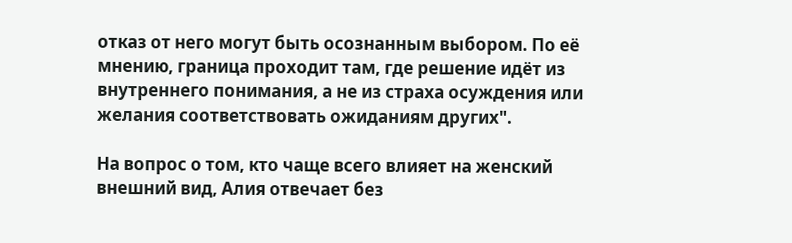отказ от него могут быть осознанным выбором. По её мнению, граница проходит там, где решение идёт из внутреннего понимания, а не из страха осуждения или желания соответствовать ожиданиям других".

На вопрос о том, кто чаще всего влияет на женский внешний вид, Алия отвечает без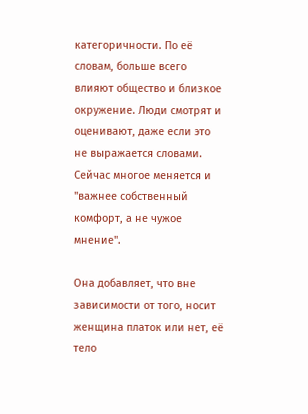категоричности. По её словам, больше всего влияют общество и близкое окружение. Люди смотрят и оценивают, даже если это не выражается словами. Сейчас многое меняется и "важнее собственный комфорт, а не чужое мнение".

Она добавляет, что вне зависимости от того, носит женщина платок или нет, её тело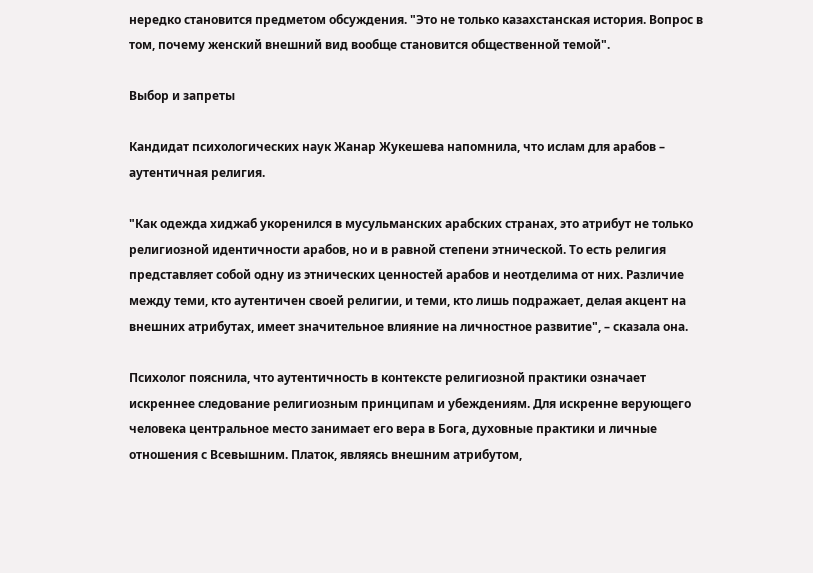нередко становится предметом обсуждения. "Это не только казахстанская история. Вопрос в том, почему женский внешний вид вообще становится общественной темой".

Выбор и запреты

Кандидат психологических наук Жанар Жукешева напомнила, что ислам для арабов – аутентичная религия.

"Как одежда хиджаб укоренился в мусульманских арабских странах, это атрибут не только религиозной идентичности арабов, но и в равной степени этнической. То есть религия представляет собой одну из этнических ценностей арабов и неотделима от них. Различие между теми, кто аутентичен своей религии, и теми, кто лишь подражает, делая акцент на внешних атрибутах, имеет значительное влияние на личностное развитие", – сказала она.

Психолог пояснила, что аутентичность в контексте религиозной практики означает искреннее следование религиозным принципам и убеждениям. Для искренне верующего человека центральное место занимает его вера в Бога, духовные практики и личные отношения с Всевышним. Платок, являясь внешним атрибутом,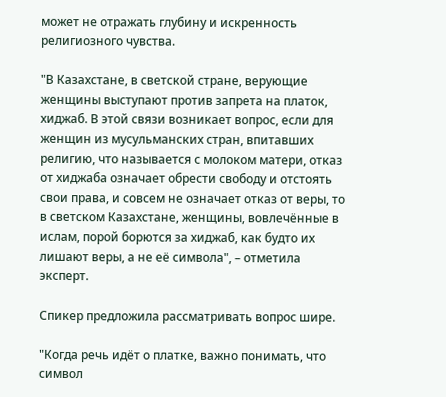может не отражать глубину и искренность религиозного чувства.

"В Казахстане, в светской стране, верующие женщины выступают против запрета на платок, хиджаб. В этой связи возникает вопрос, если для женщин из мусульманских стран, впитавших религию, что называется с молоком матери, отказ от хиджаба означает обрести свободу и отстоять свои права, и совсем не означает отказ от веры, то в светском Казахстане, женщины, вовлечённые в ислам, порой борются за хиджаб, как будто их лишают веры, а не её символа", – отметила эксперт.

Спикер предложила рассматривать вопрос шире.

"Когда речь идёт о платке, важно понимать, что символ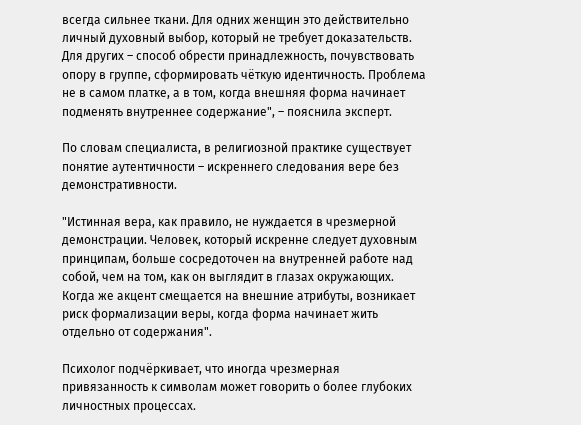всегда сильнее ткани. Для одних женщин это действительно личный духовный выбор, который не требует доказательств. Для других – способ обрести принадлежность, почувствовать опору в группе, сформировать чёткую идентичность. Проблема не в самом платке, а в том, когда внешняя форма начинает подменять внутреннее содержание", – пояснила эксперт.

По словам специалиста, в религиозной практике существует понятие аутентичности – искреннего следования вере без демонстративности.

"Истинная вера, как правило, не нуждается в чрезмерной демонстрации. Человек, который искренне следует духовным принципам, больше сосредоточен на внутренней работе над собой, чем на том, как он выглядит в глазах окружающих. Когда же акцент смещается на внешние атрибуты, возникает риск формализации веры, когда форма начинает жить отдельно от содержания".

Психолог подчёркивает, что иногда чрезмерная привязанность к символам может говорить о более глубоких личностных процессах.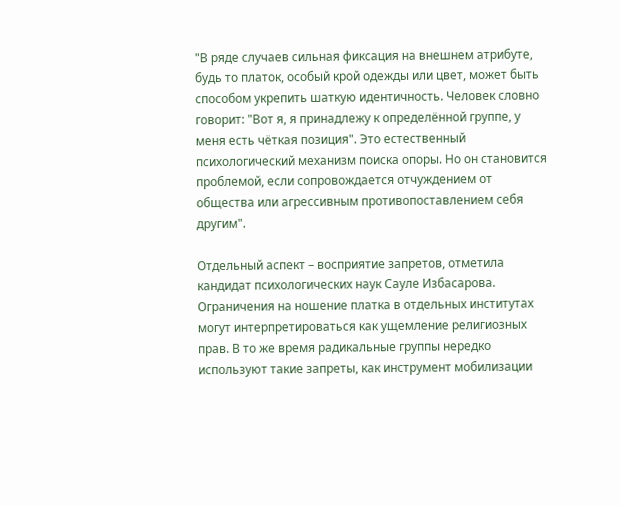"В ряде случаев сильная фиксация на внешнем атрибуте, будь то платок, особый крой одежды или цвет, может быть способом укрепить шаткую идентичность. Человек словно говорит: "Вот я, я принадлежу к определённой группе, у меня есть чёткая позиция". Это естественный психологический механизм поиска опоры. Но он становится проблемой, если сопровождается отчуждением от общества или агрессивным противопоставлением себя другим".

Отдельный аспект – восприятие запретов, отметила кандидат психологических наук Сауле Избасарова. Ограничения на ношение платка в отдельных институтах могут интерпретироваться как ущемление религиозных прав. В то же время радикальные группы нередко используют такие запреты, как инструмент мобилизации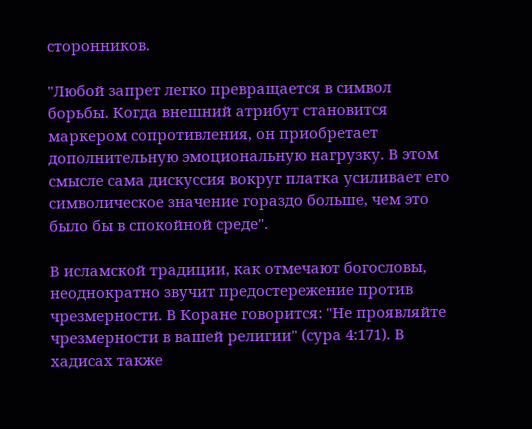сторонников.

"Любой запрет легко превращается в символ борьбы. Когда внешний атрибут становится маркером сопротивления, он приобретает дополнительную эмоциональную нагрузку. В этом смысле сама дискуссия вокруг платка усиливает его символическое значение гораздо больше, чем это было бы в спокойной среде".

В исламской традиции, как отмечают богословы, неоднократно звучит предостережение против чрезмерности. В Коране говорится: "Не проявляйте чрезмерности в вашей религии" (сура 4:171). В хадисах также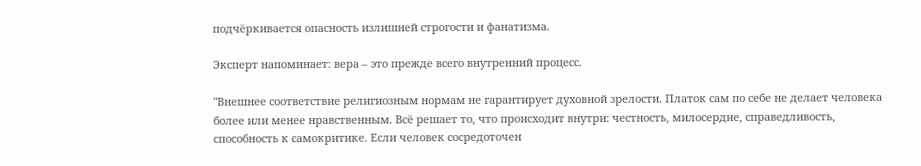подчёркивается опасность излишней строгости и фанатизма.

Эксперт напоминает: вера – это прежде всего внутренний процесс.

"Внешнее соответствие религиозным нормам не гарантирует духовной зрелости. Платок сам по себе не делает человека более или менее нравственным. Всё решает то, что происходит внутри: честность, милосердие, справедливость, способность к самокритике. Если человек сосредоточен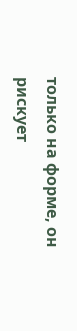только на форме, он рискует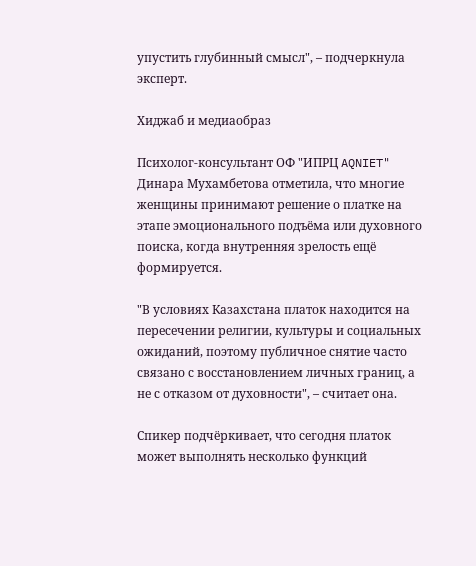упустить глубинный смысл", – подчеркнула эксперт.

Хиджаб и медиаобраз

Психолог-консультант ОФ "ИПРЦ AQNIET" Динара Мухамбетова отметила, что многие женщины принимают решение о платке на этапе эмоционального подъёма или духовного поиска, когда внутренняя зрелость ещё формируется.

"В условиях Казахстана платок находится на пересечении религии, культуры и социальных ожиданий, поэтому публичное снятие часто связано с восстановлением личных границ, а не с отказом от духовности", – считает она.

Спикер подчёркивает, что сегодня платок может выполнять несколько функций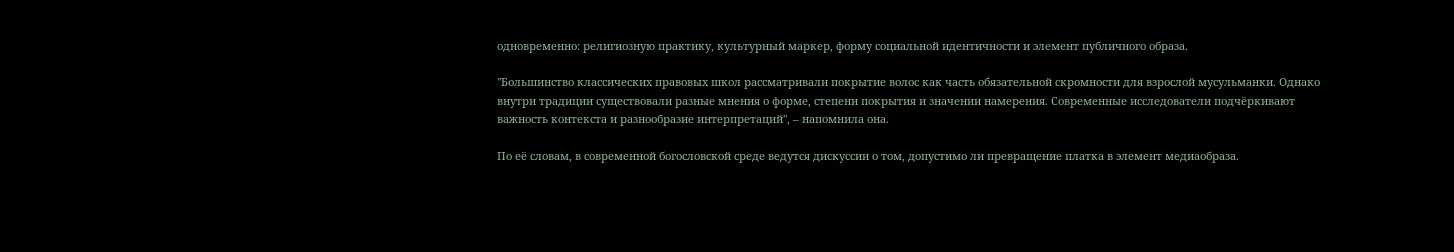одновременно: религиозную практику, культурный маркер, форму социальной идентичности и элемент публичного образа.

"Большинство классических правовых школ рассматривали покрытие волос как часть обязательной скромности для взрослой мусульманки. Однако внутри традиции существовали разные мнения о форме, степени покрытия и значении намерения. Современные исследователи подчёркивают важность контекста и разнообразие интерпретаций", – напомнила она.

По её словам, в современной богословской среде ведутся дискуссии о том, допустимо ли превращение платка в элемент медиаобраза.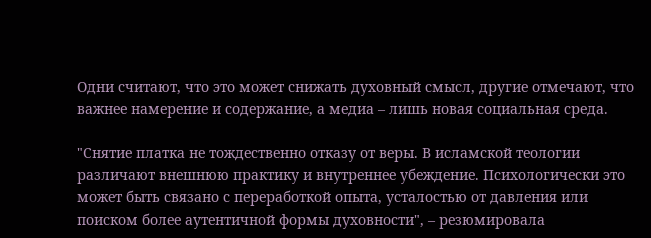Одни считают, что это может снижать духовный смысл, другие отмечают, что важнее намерение и содержание, а медиа – лишь новая социальная среда.

"Снятие платка не тождественно отказу от веры. В исламской теологии различают внешнюю практику и внутреннее убеждение. Психологически это может быть связано с переработкой опыта, усталостью от давления или поиском более аутентичной формы духовности", – резюмировала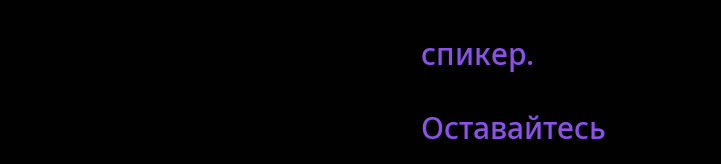спикер.

Оставайтесь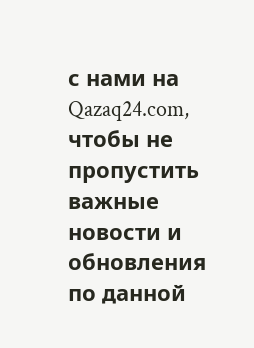с нами на Qazaq24.com, чтобы не пропустить важные новости и обновления по данной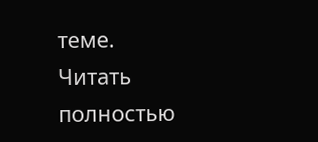теме.
Читать полностью